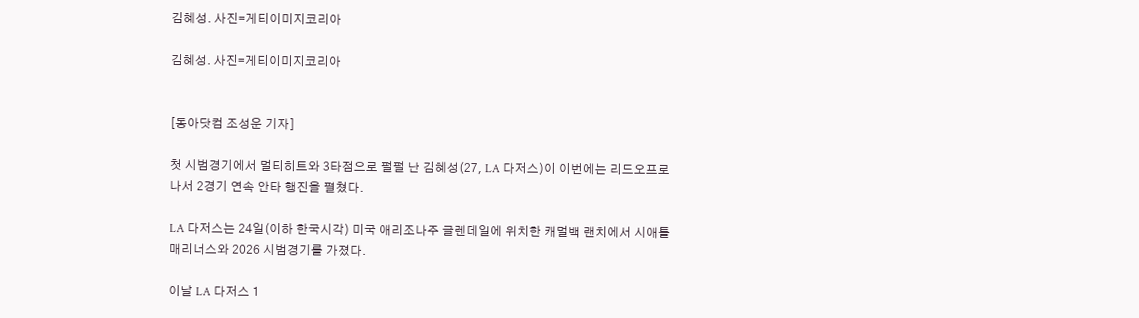김혜성. 사진=게티이미지코리아

김혜성. 사진=게티이미지코리아


[동아닷컴 조성운 기자]

첫 시범경기에서 멀티히트와 3타점으로 펄펄 난 김혜성(27, LA 다저스)이 이번에는 리드오프로 나서 2경기 연속 안타 행진을 펼쳤다.

LA 다저스는 24일(이하 한국시각) 미국 애리조나주 글렌데일에 위치한 캐멀백 랜치에서 시애틀 매리너스와 2026 시범경기를 가졌다.

이날 LA 다저스 1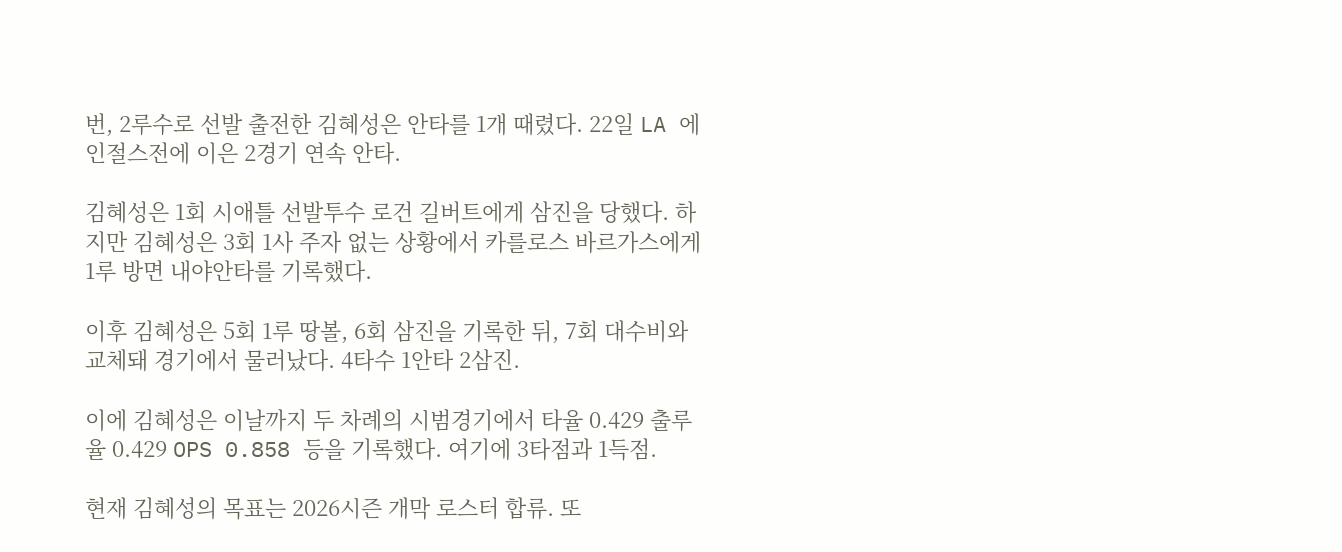번, 2루수로 선발 출전한 김혜성은 안타를 1개 때렸다. 22일 LA 에인절스전에 이은 2경기 연속 안타.

김혜성은 1회 시애틀 선발투수 로건 길버트에게 삼진을 당했다. 하지만 김혜성은 3회 1사 주자 없는 상황에서 카를로스 바르가스에게 1루 방면 내야안타를 기록했다.

이후 김혜성은 5회 1루 땅볼, 6회 삼진을 기록한 뒤, 7회 대수비와 교체돼 경기에서 물러났다. 4타수 1안타 2삼진.

이에 김혜성은 이날까지 두 차례의 시범경기에서 타율 0.429 출루율 0.429 OPS 0.858 등을 기록했다. 여기에 3타점과 1득점.

현재 김혜성의 목표는 2026시즌 개막 로스터 합류. 또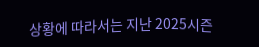상황에 따라서는 지난 2025시즌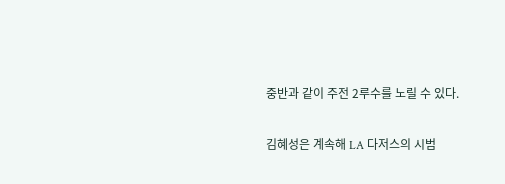중반과 같이 주전 2루수를 노릴 수 있다.

김혜성은 계속해 LA 다저스의 시범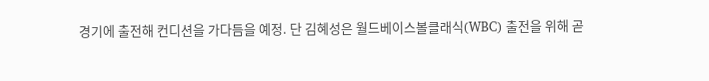경기에 출전해 컨디션을 가다듬을 예정. 단 김혜성은 월드베이스볼클래식(WBC) 출전을 위해 곧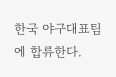한국 야구대표팀에 합류한다.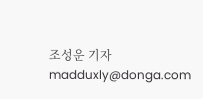조성운 기자 madduxly@donga.com